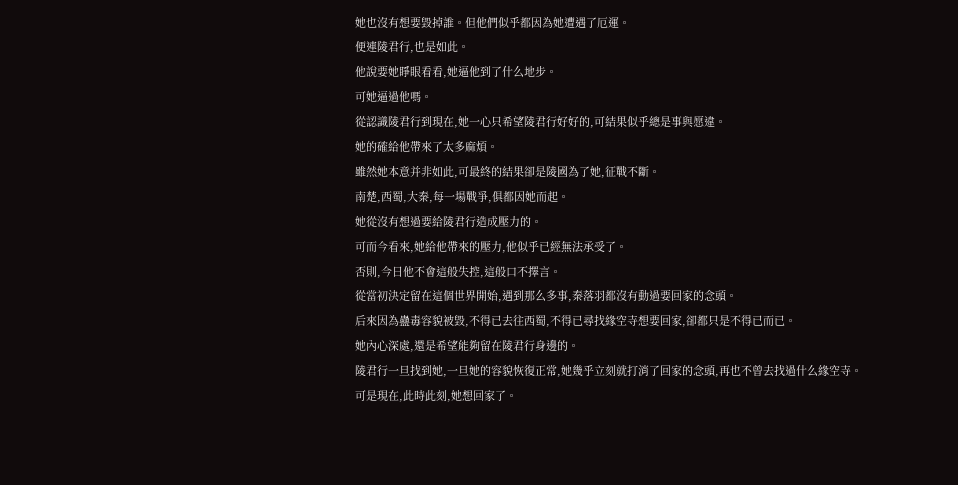她也沒有想要毀掉誰。但他們似乎都因為她遭遇了厄運。
便連陵君行,也是如此。
他說要她睜眼看看,她逼他到了什么地步。
可她逼過他嗎。
從認識陵君行到現在,她一心只希望陵君行好好的,可結果似乎總是事與愿違。
她的確給他帶來了太多麻煩。
雖然她本意并非如此,可最終的結果卻是陵國為了她,征戰不斷。
南楚,西蜀,大秦,每一場戰爭,俱都因她而起。
她從沒有想過要給陵君行造成壓力的。
可而今看來,她給他帶來的壓力,他似乎已經無法承受了。
否則,今日他不會這般失控,這般口不擇言。
從當初決定留在這個世界開始,遇到那么多事,秦落羽都沒有動過要回家的念頭。
后來因為蠱毒容貌被毀,不得已去往西蜀,不得已尋找緣空寺想要回家,卻都只是不得已而已。
她內心深處,還是希望能夠留在陵君行身邊的。
陵君行一旦找到她,一旦她的容貌恢復正常,她幾乎立刻就打消了回家的念頭,再也不曾去找過什么緣空寺。
可是現在,此時此刻,她想回家了。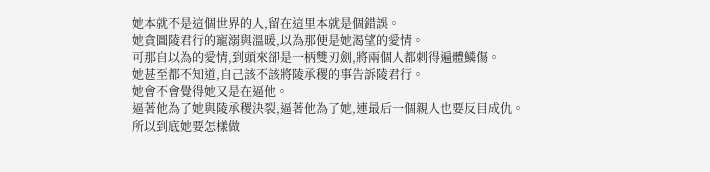她本就不是這個世界的人,留在這里本就是個錯誤。
她貪圖陵君行的寵溺與溫暖,以為那便是她渴望的愛情。
可那自以為的愛情,到頭來卻是一柄雙刃劍,將兩個人都刺得遍體鱗傷。
她甚至都不知道,自己該不該將陵承稷的事告訴陵君行。
她會不會覺得她又是在逼他。
逼著他為了她與陵承稷決裂,逼著他為了她,連最后一個親人也要反目成仇。
所以到底她要怎樣做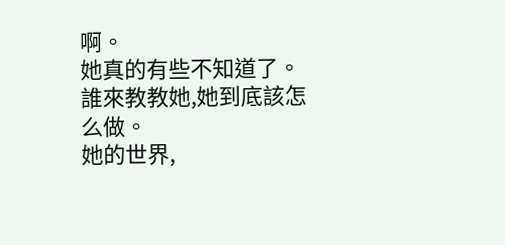啊。
她真的有些不知道了。
誰來教教她,她到底該怎么做。
她的世界,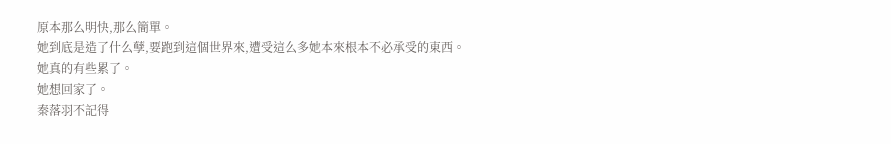原本那么明快,那么簡單。
她到底是造了什么孽,要跑到這個世界來,遭受這么多她本來根本不必承受的東西。
她真的有些累了。
她想回家了。
秦落羽不記得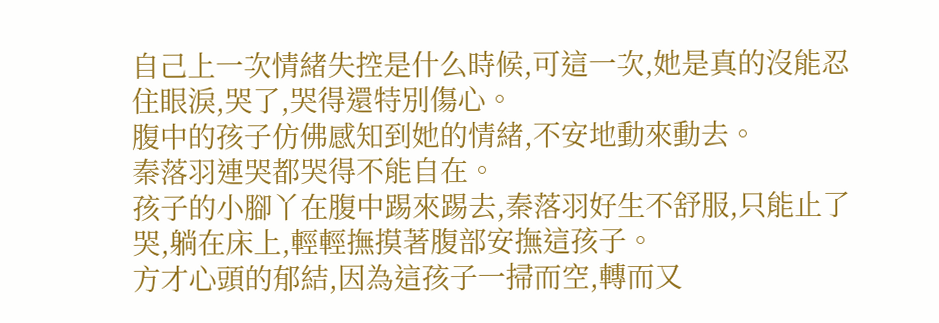自己上一次情緒失控是什么時候,可這一次,她是真的沒能忍住眼淚,哭了,哭得還特別傷心。
腹中的孩子仿佛感知到她的情緒,不安地動來動去。
秦落羽連哭都哭得不能自在。
孩子的小腳丫在腹中踢來踢去,秦落羽好生不舒服,只能止了哭,躺在床上,輕輕撫摸著腹部安撫這孩子。
方才心頭的郁結,因為這孩子一掃而空,轉而又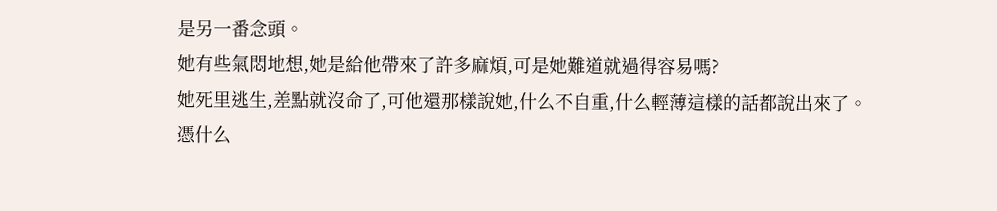是另一番念頭。
她有些氣悶地想,她是給他帶來了許多麻煩,可是她難道就過得容易嗎?
她死里逃生,差點就沒命了,可他還那樣說她,什么不自重,什么輕薄這樣的話都說出來了。
憑什么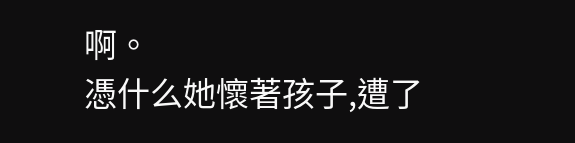啊。
憑什么她懷著孩子,遭了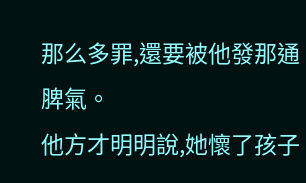那么多罪,還要被他發那通脾氣。
他方才明明說,她懷了孩子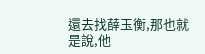還去找薛玉衡,那也就是說,他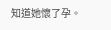知道她懷了孕。